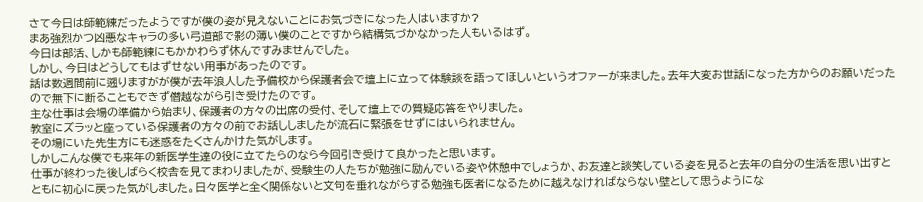さて今日は師範練だったようですが僕の姿が見えないことにお気づきになった人はいますか?
まあ強烈かつ凶悪なキャラの多い弓道部で影の薄い僕のことですから結構気づかなかった人もいるはず。
今日は部活、しかも師範練にもかかわらず休んですみませんでした。
しかし、今日はどうしてもはずせない用事があったのです。
話は数週間前に遡りますがが僕が去年浪人した予備校から保護者会で壇上に立って体験談を語ってほしいというオファーが来ました。去年大変お世話になった方からのお願いだったので無下に断ることもできず僭越ながら引き受けたのです。
主な仕事は会場の準備から始まり、保護者の方々の出席の受付、そして壇上での質疑応答をやりました。
教室にズラッと座っている保護者の方々の前でお話ししましたが流石に緊張をせずにはいられません。
その場にいた先生方にも迷惑をたくさんかけた気がします。
しかしこんな僕でも来年の新医学生達の役に立てたらのなら今回引き受けて良かったと思います。
仕事が終わった後しばらく校舎を見てまわりましたが、受験生の人たちが勉強に励んでいる姿や休憩中でしょうか、お友達と談笑している姿を見ると去年の自分の生活を思い出すとともに初心に戻った気がしました。日々医学と全く関係ないと文句を垂れながらする勉強も医者になるために越えなければならない壁として思うようにな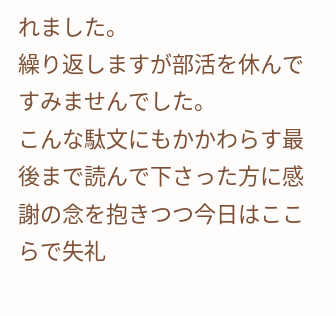れました。
繰り返しますが部活を休んですみませんでした。
こんな駄文にもかかわらす最後まで読んで下さった方に感謝の念を抱きつつ今日はここらで失礼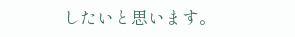したいと思います。